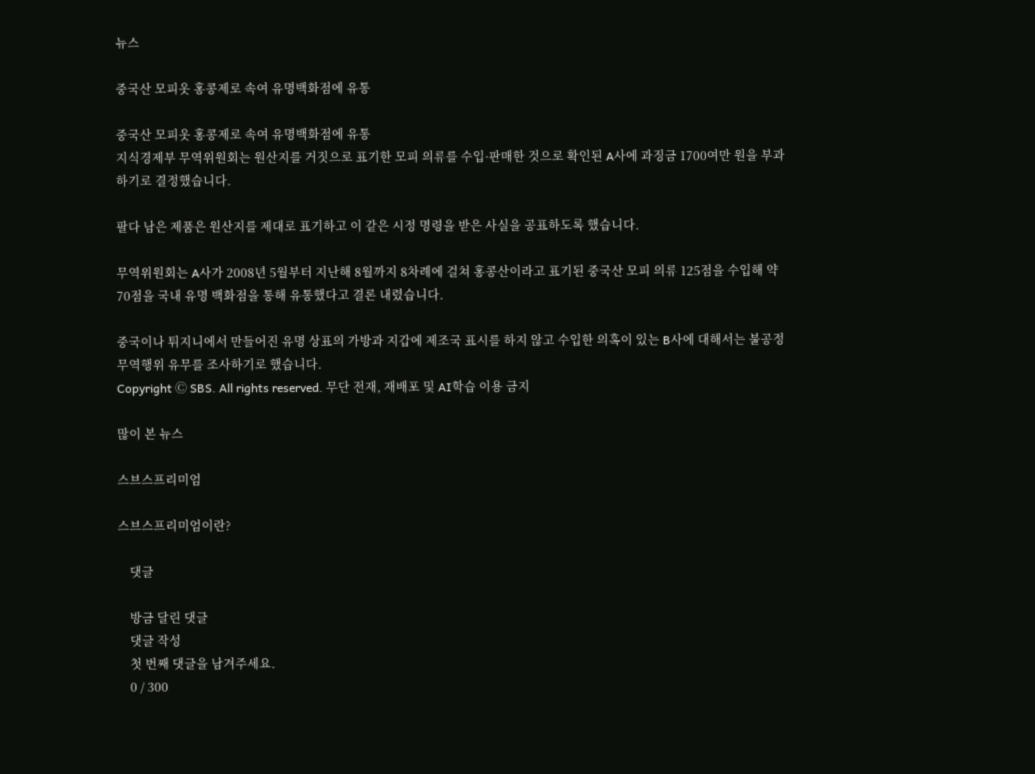뉴스

중국산 모피옷 홍콩제로 속여 유명백화점에 유통

중국산 모피옷 홍콩제로 속여 유명백화점에 유통
지식경제부 무역위원회는 원산지를 거짓으로 표기한 모피 의류를 수입·판매한 것으로 확인된 A사에 과징금 1700여만 원을 부과하기로 결정했습니다.

팔다 남은 제품은 원산지를 제대로 표기하고 이 같은 시정 명령을 받은 사실을 공표하도록 했습니다.

무역위원회는 A사가 2008년 5월부터 지난해 8월까지 8차례에 걸쳐 홍콩산이라고 표기된 중국산 모피 의류 125점을 수입해 약 70점을 국내 유명 백화점을 통해 유통했다고 결론 내렸습니다.

중국이나 튀지니에서 만들어진 유명 상표의 가방과 지갑에 제조국 표시를 하지 않고 수입한 의혹이 있는 B사에 대해서는 불공정무역행위 유무를 조사하기로 했습니다.
Copyright Ⓒ SBS. All rights reserved. 무단 전재, 재배포 및 AI학습 이용 금지

많이 본 뉴스

스브스프리미엄

스브스프리미엄이란?

    댓글

    방금 달린 댓글
    댓글 작성
    첫 번째 댓글을 남겨주세요.
    0 / 300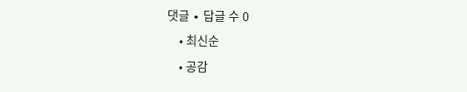댓글 ∙ 답글 수 0
    • 최신순
    • 공감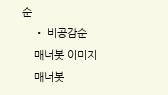순
    • 비공감순
    매너봇 이미지
    매너봇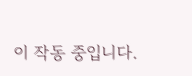이 작동 중입니다.